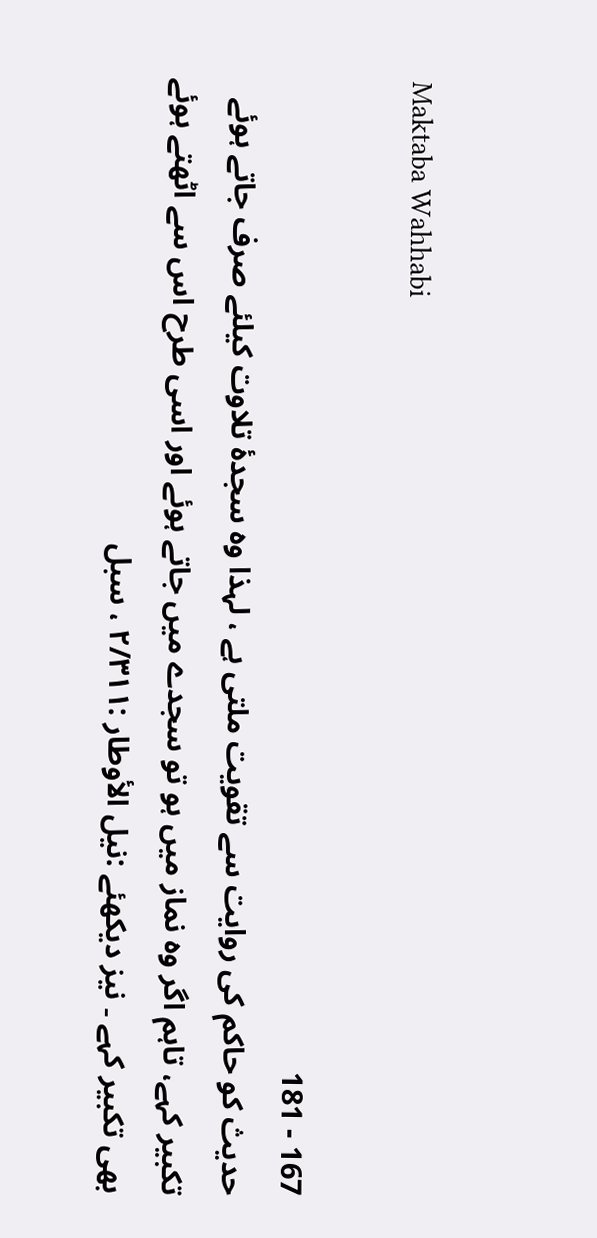Maktaba Wahhabi

167 - 181
حدیث کو حاکم کی روایت سے تقویت ملتی ہے ، لہذا وہ سجدۂ تلاوت کیلئے صرف جاتے ہوئے تکبیر کہے، تاہم اگر وہ نماز میں ہو تو سجدے میں جاتے ہوئے اور اسی طرح اس سے اٹھتے ہوئے بھی تکبیر کہے ۔ نیز دیکھئے :نیل الأوطار :۲/۳۱۱ ، سبل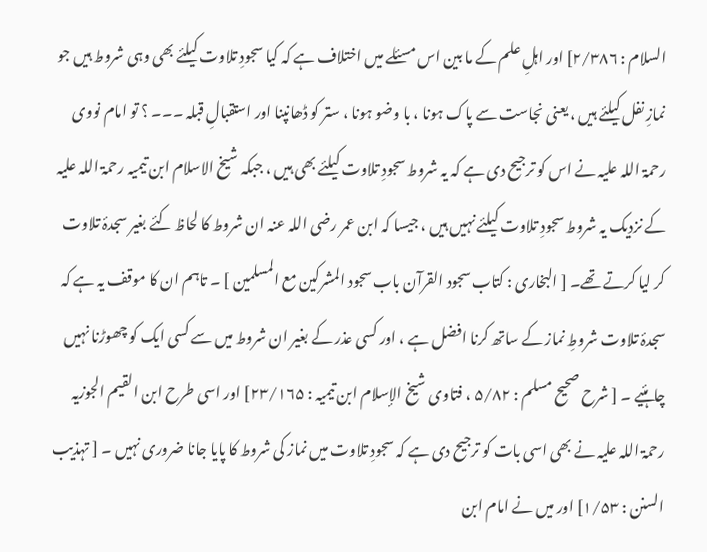السلام : ۲/۳۸۶] اور اہلِ علم کے ما بین اس مسئلے میں اختلاف ہے کہ کیا سجودِ تلاوت کیلئے بھی وہی شروط ہیں جو نمازِ نفل کیلئے ہیں ، یعنی نجاست سے پاک ہونا ، با وضو ہونا ، ستر کو ڈھانپنا اور استقبالِ قبلہ ۔۔۔ ؟ تو امام نووی رحمۃ اللہ علیہ نے اس کو ترجیح دی ہے کہ یہ شروط سجودِ تلاوت کیلئے بھی ہیں ، جبکہ شیخ الاسلام ابن تیمیہ رحمۃ اللہ علیہ کے نزدیک یہ شروط سجودِ تلاوت کیلئے نہیں ہیں ، جیسا کہ ابن عمر رضی اللہ عنہ ان شروط کا لحاظ کئے بغیر سجدۂ تلاوت کر لیا کرتے تھے۔ [ البخاری : کتاب سجود القرآن باب سجود المشرکین مع المسلمین ] ۔ تاہم ان کا موقف یہ ہے کہ سجدۂ تلاوت شروطِ نماز کے ساتھ کرنا افضل ہے ، اور کسی عذر کے بغیر ان شروط میں سے کسی ایک کو چھوڑنا نہیں چاہئیے ۔ [ شرح صحیح مسلم : ۵/۸۲ ، فتاوی شیخ الإسلام ابن تیمیہ : ۲۳/۱۶۵] اور اسی طرح ابن القیم الجوزیہ رحمۃ اللہ علیہ نے بھی اسی بات کو ترجیح دی ہے کہ سجودِ تلاوت میں نماز کی شروط کا پایا جانا ضروری نہیں ۔ [ تہذیب السنن : ۱/۵۳] اور میں نے امام ابن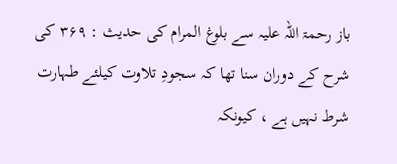باز رحمۃ اللہ علیہ سے بلوغ المرام کی حدیث : ۳۶۹ کی شرح کے دوران سنا تھا کہ سجودِ تلاوت کیلئے طہارت شرط نہیں ہے ، کیونکہ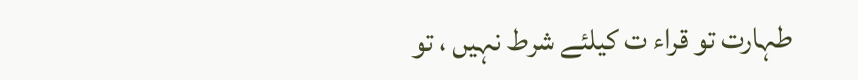طہارت تو قراء ت کیلئے شرط نہیں ، تو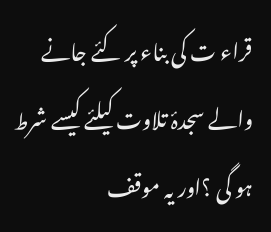قراء ت کی بناء پر کئے جانے والے سجدۂ تلاوت کیلئے کیسے شرط ہو گی ؟اور یہ موقف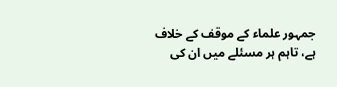جمہور علماء کے موقف کے خلاف ہے، تاہم ہر مسئلے میں ان کی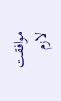موافقت لازم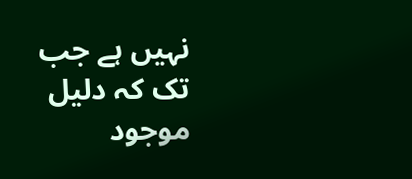نہیں ہے جب تک کہ دلیل موجود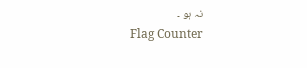نہ ہو ۔
Flag Counter